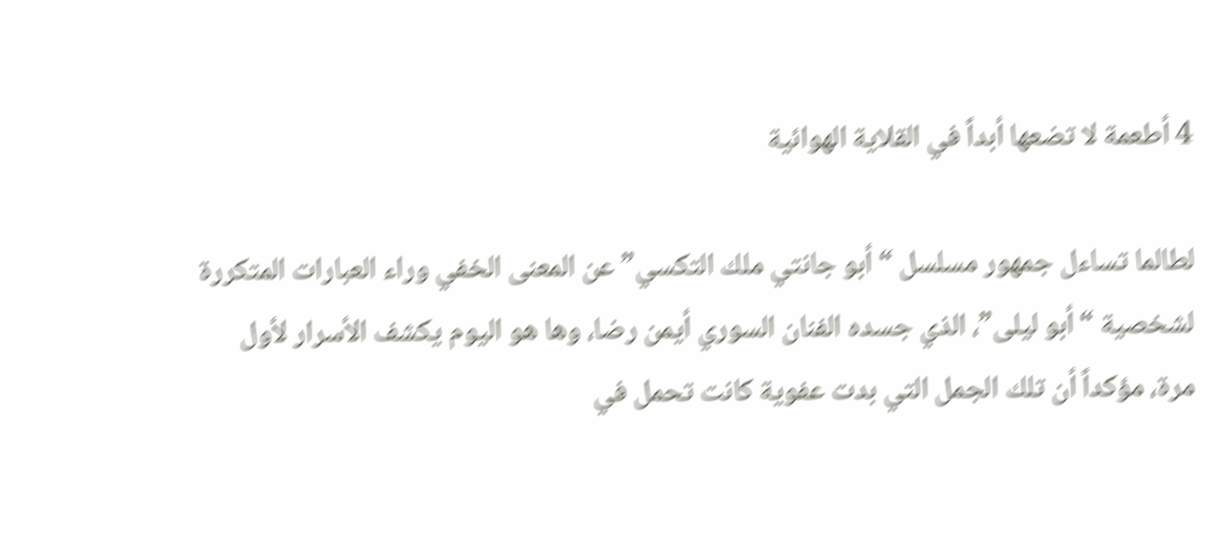4 أطعمة لا تضعها أبداً في القلاية الهوائية

لطالما تساءل جمهور مسلسل “أبو جانتي ملك التكسي” عن المعنى الخفي وراء العبارات المتكررة لشخصية “أبو ليلى”، الذي جسده الفنان السوري أيمن رضا، وها هو اليوم يكشف الأسرار لأول مرة، مؤكداً أن تلك الجمل التي بدت عفوية كانت تحمل في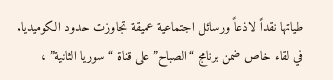طياتها نقداً لاذعاً ورسائل اجتماعية عميقة تجاوزت حدود الكوميديا.
في لقاء خاص ضمن برنامج “الصباح” على قناة “سوريا الثانية” ،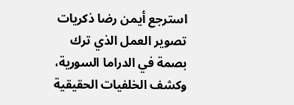استرجع أيمن رضا ذكريات تصوير العمل الذي ترك بصمة في الدراما السورية، وكشف الخلفيات الحقيقية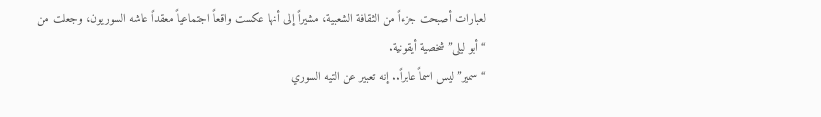لعبارات أصبحت جزءاً من الثقافة الشعبية، مشيراً إلى أنها عكست واقعاً اجتماعياً معقداً عاشه السوريون، وجعلت من “أبو ليلى” شخصية أيقونية.
“سمير” ليس اسماً عابراً.. إنه تعبير عن التيه السوري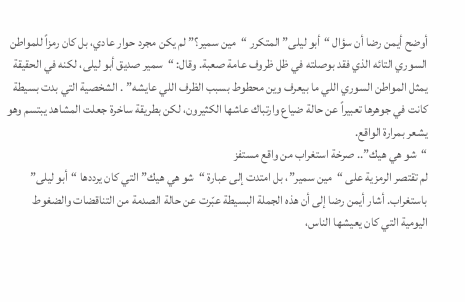أوضح أيمن رضا أن سؤال “أبو ليلى” المتكرر “مين سمير؟” لم يكن مجرد حوار عادي، بل كان رمزاً للمواطن السوري التائه الذي فقد بوصلته في ظل ظروف عامة صعبة. وقال: “سمير صديق أبو ليلى، لكنه في الحقيقة يمثل المواطن السوري اللي ما بيعرف وين محطوط بسبب الظرف اللي عايشه” . الشخصية التي بدت بسيطة كانت في جوهرها تعبيراً عن حالة ضياع وارتباك عاشها الكثيرون، لكن بطريقة ساخرة جعلت المشاهد يبتسم وهو يشعر بمرارة الواقع.
“شو هي هيك”.. صرخة استغراب من واقع مستفز
لم تقتصر الرمزية على “مين سمير”، بل امتدت إلى عبارة “شو هي هيك” التي كان يرددها “أبو ليلى” باستغراب. أشار أيمن رضا إلى أن هذه الجملة البسيطة عبّرت عن حالة الصدمة من التناقضات والضغوط اليومية التي كان يعيشها الناس،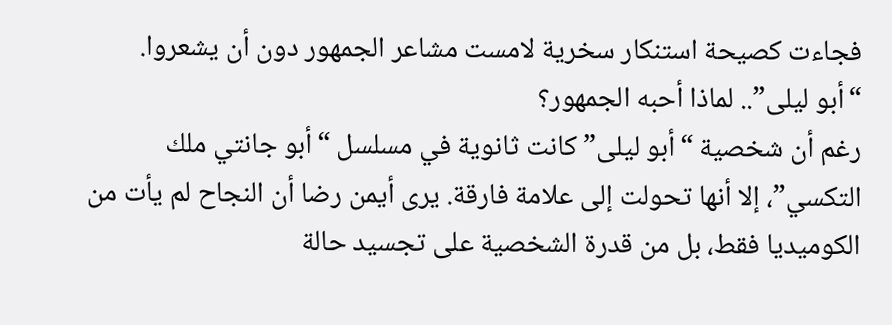فجاءت كصيحة استنكار سخرية لامست مشاعر الجمهور دون أن يشعروا.
“أبو ليلى”.. لماذا أحبه الجمهور؟
رغم أن شخصية “أبو ليلى” كانت ثانوية في مسلسل “أبو جانتي ملك التكسي”، إلا أنها تحولت إلى علامة فارقة. يرى أيمن رضا أن النجاح لم يأت من الكوميديا فقط، بل من قدرة الشخصية على تجسيد حالة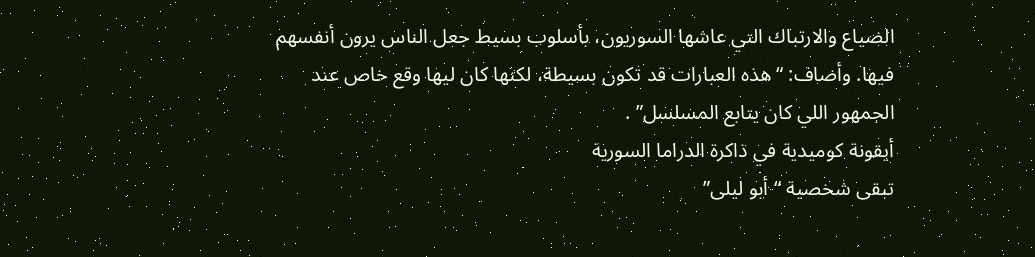الضياع والارتباك التي عاشها السوريون، بأسلوب بسيط جعل الناس يرون أنفسهم فيها. وأضاف: “هذه العبارات قد تكون بسيطة، لكنها كان ليها وقع خاص عند الجمهور اللي كان يتابع المسلسل” .
أيقونة كوميدية في ذاكرة الدراما السورية
تبقى شخصية “أبو ليلى”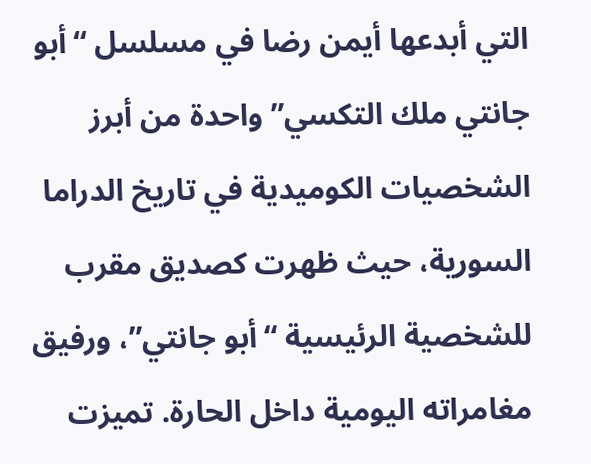التي أبدعها أيمن رضا في مسلسل “أبو جانتي ملك التكسي” واحدة من أبرز الشخصيات الكوميدية في تاريخ الدراما السورية، حيث ظهرت كصديق مقرب للشخصية الرئيسية “أبو جانتي”، ورفيق مغامراته اليومية داخل الحارة. تميزت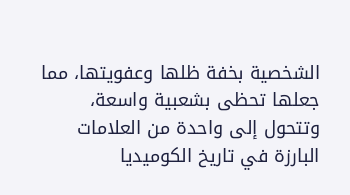الشخصية بخفة ظلها وعفويتها، مما جعلها تحظى بشعبية واسعة، وتتحول إلى واحدة من العلامات البارزة في تاريخ الكوميديا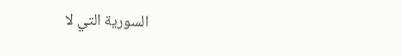السورية التي لا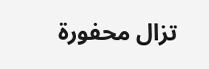تزال محفورة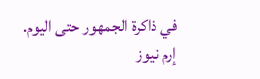في ذاكرة الجمهور حتى اليوم.
إرم نيوز